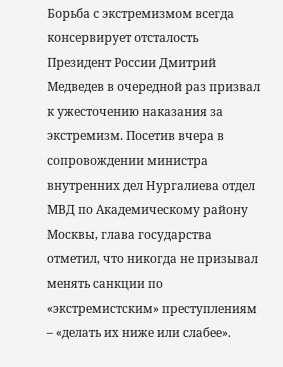Борьба с экстремизмом всегда консервирует отсталость
Президент России Дмитрий Медведев в очередной раз призвал к ужесточению наказания за экстремизм. Посетив вчера в сопровождении министра внутренних дел Нургалиева отдел МВД по Академическому району Москвы, глава государства отметил, что никогда не призывал менять санкции по «экстремистским» преступлениям – «делать их ниже или слабее».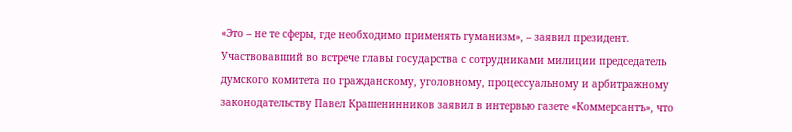«Это – не те сферы, где необходимо применять гуманизм», – заявил президент.
Участвовавший во встрече главы государства с сотрудниками милиции председатель думского комитета по гражданскому, уголовному, процессуальному и арбитражному законодательству Павел Крашенинников заявил в интервью газете «Коммерсантъ», что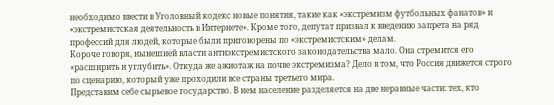необходимо ввести в Уголовный кодекс новые понятия, такие как «экстремизм футбольных фанатов» и «экстремистская деятельность в Интернете». Кроме того, депутат призвал к введению запрета на ряд профессий для людей, которые были приговорены по «экстремистским» делам.
Короче говоря, нынешней власти антиэкстремистского законодательства мало. Она стремится его «расширить и углубить». Откуда же ажиотаж на почве экстремизма? Дело в том, что Россия движется строго по сценарию, который уже проходили все страны третьего мира.
Представим себе сырьевое государство. В нем население разделяется на две неравные части: тех, кто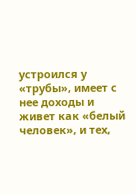устроился у «трубы», имеет с нее доходы и живет как «белый человек», и тех,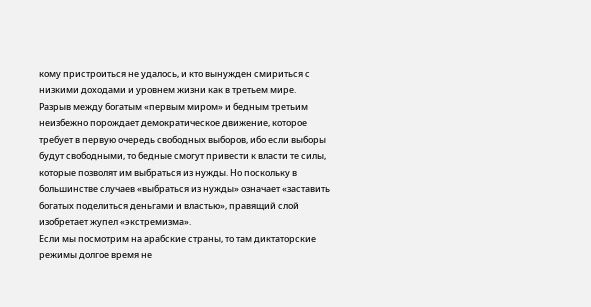кому пристроиться не удалось, и кто вынужден смириться с низкими доходами и уровнем жизни как в третьем мире.
Разрыв между богатым «первым миром» и бедным третьим неизбежно порождает демократическое движение, которое требует в первую очередь свободных выборов, ибо если выборы будут свободными, то бедные смогут привести к власти те силы, которые позволят им выбраться из нужды. Но поскольку в большинстве случаев «выбраться из нужды» означает «заставить богатых поделиться деньгами и властью», правящий слой изобретает жупел «экстремизма».
Если мы посмотрим на арабские страны, то там диктаторские режимы долгое время не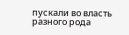пускали во власть разного рода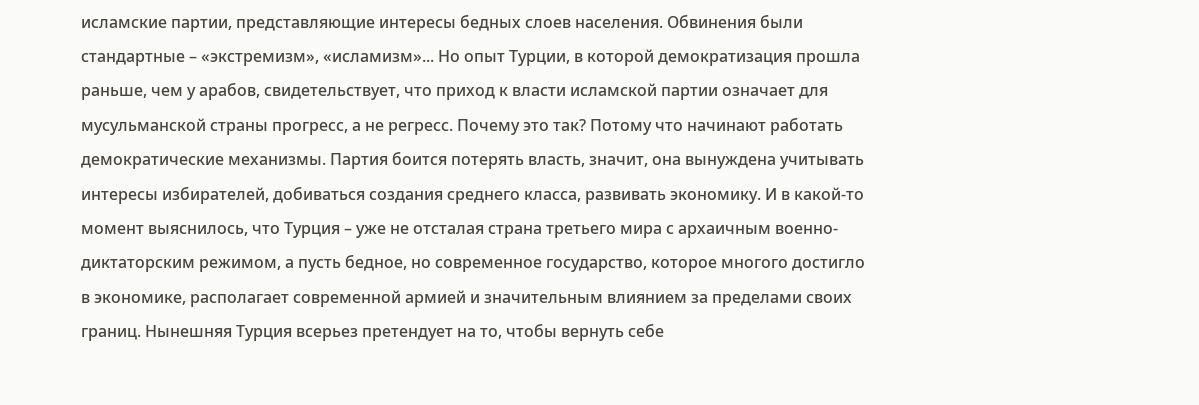исламские партии, представляющие интересы бедных слоев населения. Обвинения были стандартные – «экстремизм», «исламизм»... Но опыт Турции, в которой демократизация прошла раньше, чем у арабов, свидетельствует, что приход к власти исламской партии означает для мусульманской страны прогресс, а не регресс. Почему это так? Потому что начинают работать демократические механизмы. Партия боится потерять власть, значит, она вынуждена учитывать интересы избирателей, добиваться создания среднего класса, развивать экономику. И в какой-то момент выяснилось, что Турция – уже не отсталая страна третьего мира с архаичным военно-диктаторским режимом, а пусть бедное, но современное государство, которое многого достигло в экономике, располагает современной армией и значительным влиянием за пределами своих границ. Нынешняя Турция всерьез претендует на то, чтобы вернуть себе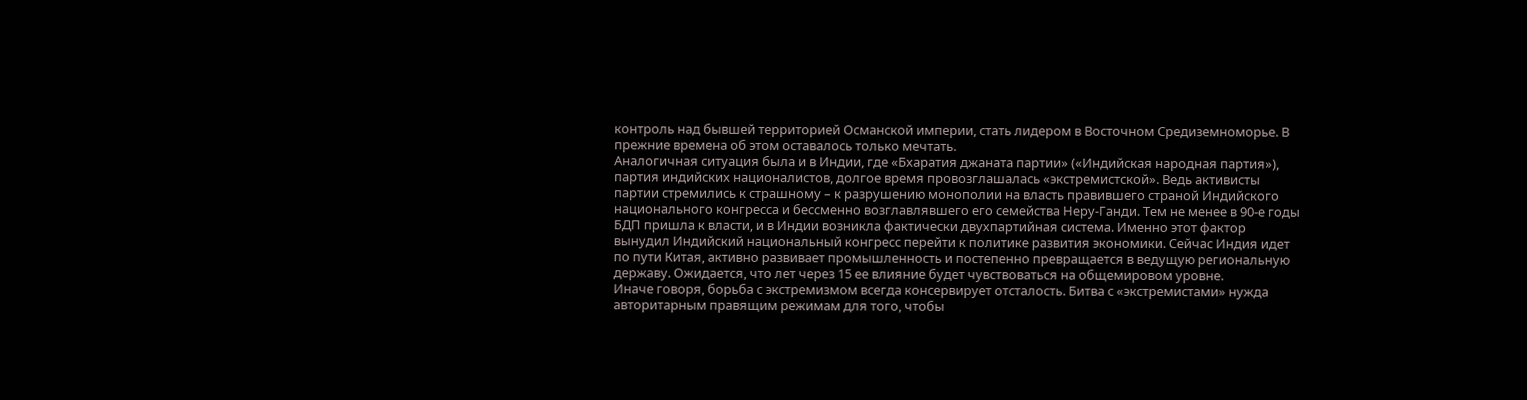контроль над бывшей территорией Османской империи, стать лидером в Восточном Средиземноморье. В прежние времена об этом оставалось только мечтать.
Аналогичная ситуация была и в Индии, где «Бхаратия джаната партии» («Индийская народная партия»), партия индийских националистов, долгое время провозглашалась «экстремистской». Ведь активисты партии стремились к страшному – к разрушению монополии на власть правившего страной Индийского национального конгресса и бессменно возглавлявшего его семейства Неру-Ганди. Тем не менее в 90-е годы БДП пришла к власти, и в Индии возникла фактически двухпартийная система. Именно этот фактор вынудил Индийский национальный конгресс перейти к политике развития экономики. Сейчас Индия идет по пути Китая, активно развивает промышленность и постепенно превращается в ведущую региональную державу. Ожидается, что лет через 15 ее влияние будет чувствоваться на общемировом уровне.
Иначе говоря, борьба с экстремизмом всегда консервирует отсталость. Битва с «экстремистами» нужда авторитарным правящим режимам для того, чтобы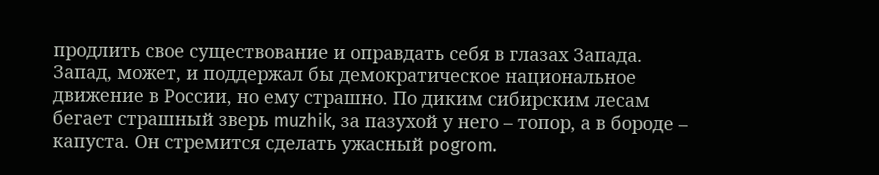продлить свое существование и оправдать себя в глазах Запада. Запад, может, и поддержал бы демократическое национальное движение в России, но ему страшно. По диким сибирским лесам бегает страшный зверь muzhik, за пазухой у него – топор, а в бороде – капуста. Он стремится сделать ужасный pogrom.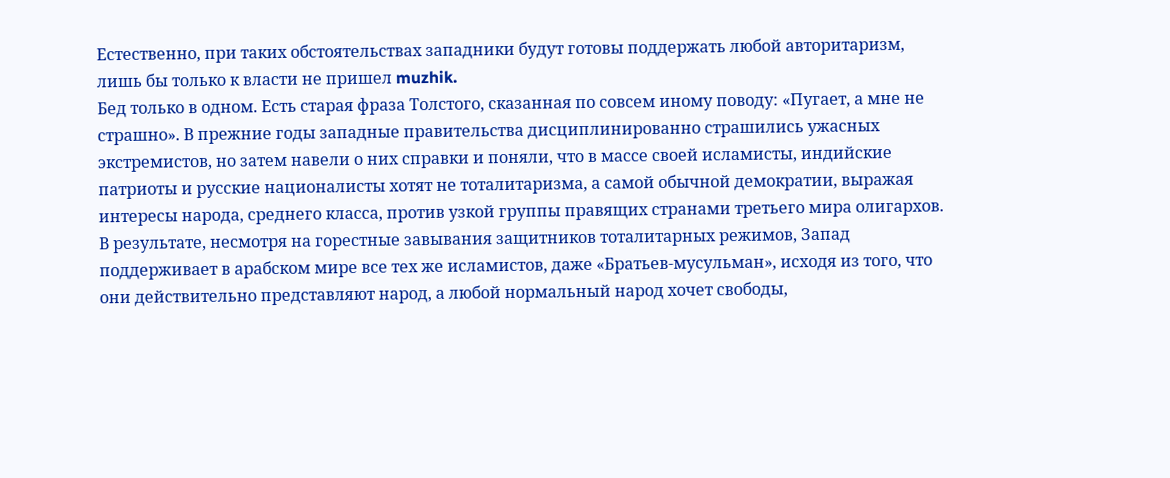Естественно, при таких обстоятельствах западники будут готовы поддержать любой авторитаризм, лишь бы только к власти не пришел muzhik.
Бед только в одном. Есть старая фраза Толстого, сказанная по совсем иному поводу: «Пугает, а мне не страшно». В прежние годы западные правительства дисциплинированно страшились ужасных экстремистов, но затем навели о них справки и поняли, что в массе своей исламисты, индийские патриоты и русские националисты хотят не тоталитаризма, а самой обычной демократии, выражая интересы народа, среднего класса, против узкой группы правящих странами третьего мира олигархов. В результате, несмотря на горестные завывания защитников тоталитарных режимов, Запад поддерживает в арабском мире все тех же исламистов, даже «Братьев-мусульман», исходя из того, что они действительно представляют народ, а любой нормальный народ хочет свободы,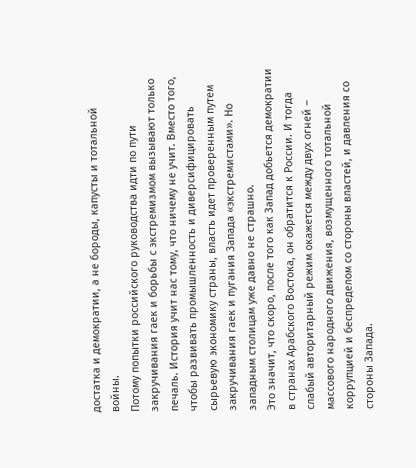достатка и демократии, а не бороды, капусты и тотальной войны.
Потому попытки российского руководства идти по пути закручивания гаек и борьбы с экстремизмом вызывают только печаль. История учит нас тому, что ничему не учит. Вместо того, чтобы развивать промышленность и диверсифицировать сырьевую экономику страны, власть идет проверенным путем закручивания гаек и пугания Запада «экстремистами». Но западным столицам уже давно не страшно.
Это значит, что скоро, после того как Запад добьется демократии в странах Арабского Востока, он обратится к России. И тогда слабый авторитарный режим окажется между двух огней – массового народного движения, возмущенного тотальной коррупцией и беспределом со стороны властей, и давления со стороны Запада.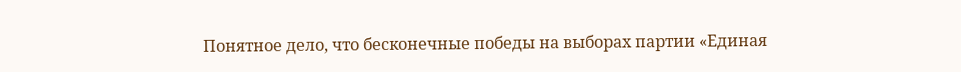Понятное дело, что бесконечные победы на выборах партии «Единая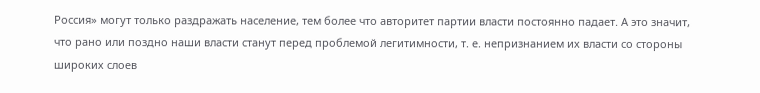Россия» могут только раздражать население, тем более что авторитет партии власти постоянно падает. А это значит, что рано или поздно наши власти станут перед проблемой легитимности, т. е. непризнанием их власти со стороны широких слоев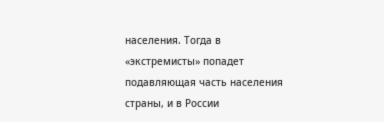населения. Тогда в «экстремисты» попадет подавляющая часть населения страны, и в России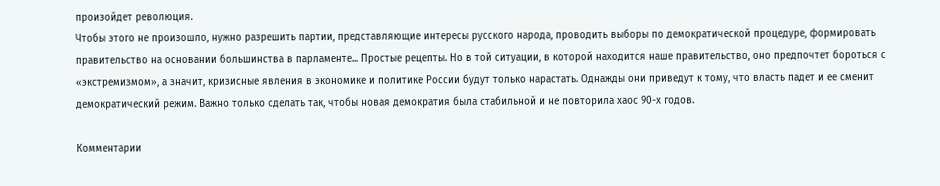произойдет революция.
Чтобы этого не произошло, нужно разрешить партии, представляющие интересы русского народа, проводить выборы по демократической процедуре, формировать правительство на основании большинства в парламенте... Простые рецепты. Но в той ситуации, в которой находится наше правительство, оно предпочтет бороться с «экстремизмом», а значит, кризисные явления в экономике и политике России будут только нарастать. Однажды они приведут к тому, что власть падет и ее сменит демократический режим. Важно только сделать так, чтобы новая демократия была стабильной и не повторила хаос 90-х годов.

Комментарии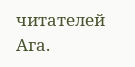читателей
Ага.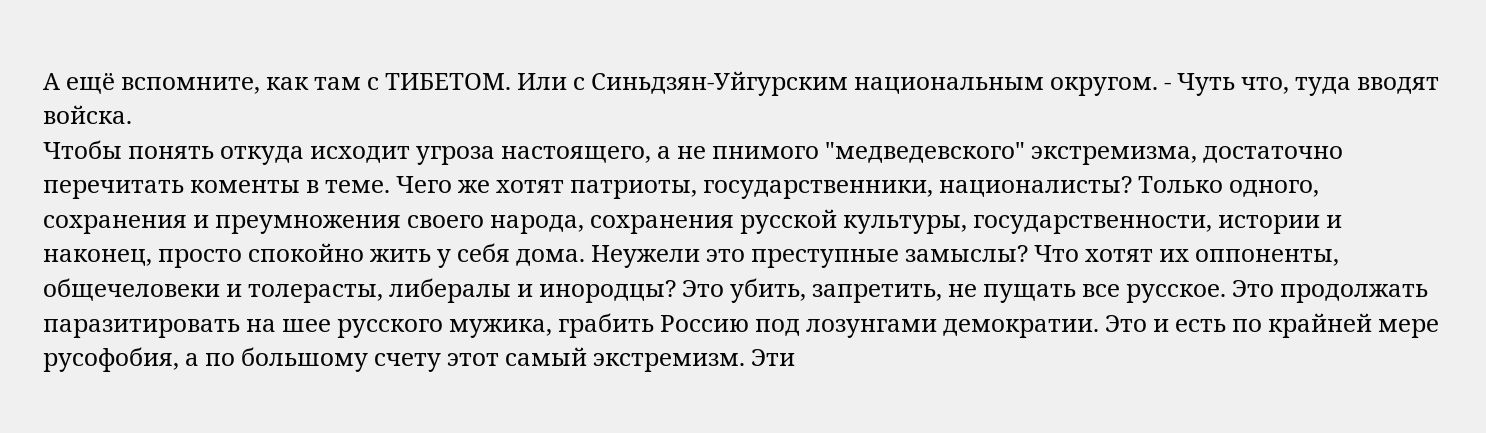А ещё вспомните, как там с ТИБЕТОМ. Или с Синьдзян-Уйгурским национальным округом. - Чуть что, туда вводят войска.
Чтобы понять откуда исходит угроза настоящего, а не пнимого "медведевского" экстремизма, достаточно перечитать коменты в теме. Чего же хотят патриоты, государственники, националисты? Только одного, сохранения и преумножения своего народа, сохранения русской культуры, государственности, истории и наконец, просто спокойно жить у себя дома. Неужели это преступные замыслы? Что хотят их оппоненты, общечеловеки и толерасты, либералы и инородцы? Это убить, запретить, не пущать все русское. Это продолжать паразитировать на шее русского мужика, грабить Россию под лозунгами демократии. Это и есть по крайней мере русофобия, а по большому счету этот самый экстремизм. Эти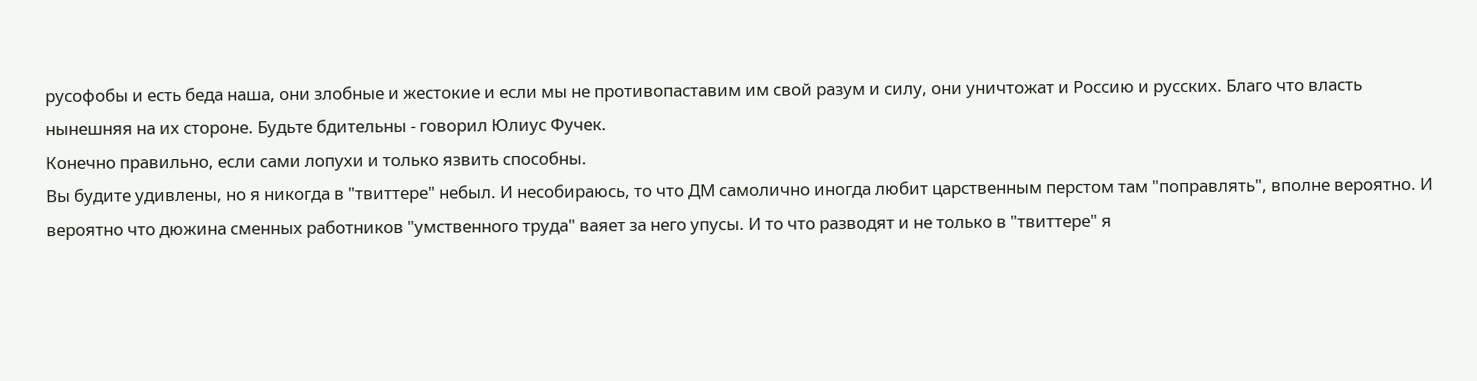русофобы и есть беда наша, они злобные и жестокие и если мы не противопаставим им свой разум и силу, они уничтожат и Россию и русских. Благо что власть нынешняя на их стороне. Будьте бдительны - говорил Юлиус Фучек.
Конечно правильно, если сами лопухи и только язвить способны.
Вы будите удивлены, но я никогда в "твиттере" небыл. И несобираюсь, то что ДМ самолично иногда любит царственным перстом там "поправлять", вполне вероятно. И вероятно что дюжина сменных работников "умственного труда" ваяет за него упусы. И то что разводят и не только в "твиттере" я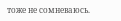тоже не сомневаюсь.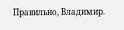Правильно, Владимир.